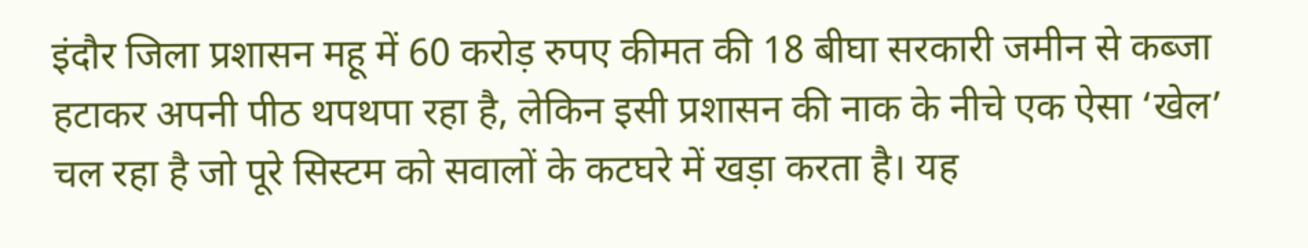इंदौर जिला प्रशासन महू में 60 करोड़ रुपए कीमत की 18 बीघा सरकारी जमीन से कब्जा हटाकर अपनी पीठ थपथपा रहा है, लेकिन इसी प्रशासन की नाक के नीचे एक ऐसा ‘खेल’ चल रहा है जो पूरे सिस्टम को सवालों के कटघरे में खड़ा करता है। यह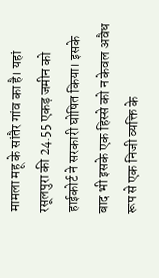मामला महू के सांतैर गांव का है। यहां रसूलपुरा की 24.55 एकड़ जमीन को हाईकोर्ट ने सरकारी घोषित किया। इसके बाद भी इसके एक हिस्से को न केवल अवैध रूप से एक निजी व्यक्ति के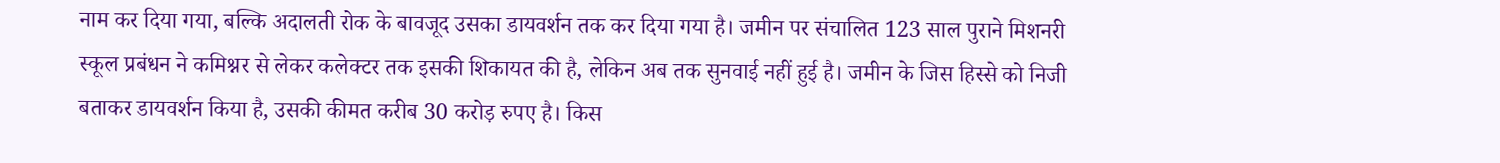नाम कर दिया गया, बल्कि अदालती रोक के बावजूद उसका डायवर्शन तक कर दिया गया है। जमीन पर संचालित 123 साल पुराने मिशनरी स्कूल प्रबंधन ने कमिश्नर से लेकर कलेक्टर तक इसकी शिकायत की है, लेकिन अब तक सुनवाई नहीं हुई है। जमीन के जिस हिस्से को निजी बताकर डायवर्शन किया है, उसकी कीमत करीब 30 करोड़ रुपए है। किस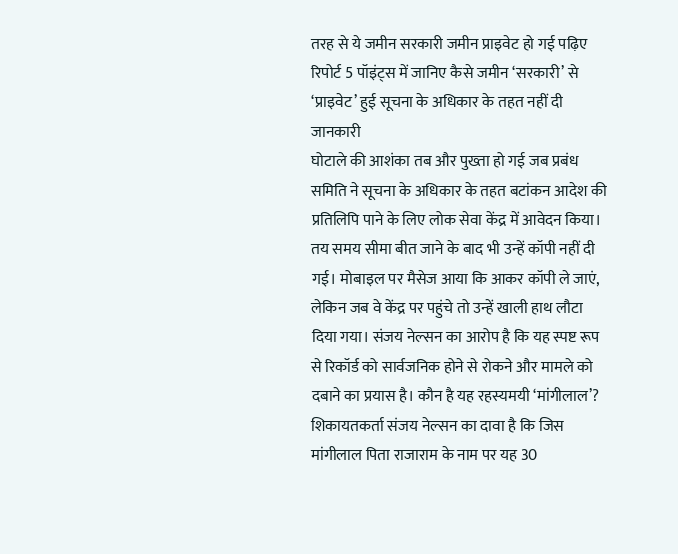तरह से ये जमीन सरकारी जमीन प्राइवेट हो गई पढ़िए रिपोर्ट 5 पॉइंट्स में जानिए कैसे जमीन ‘सरकारी’ से ‘प्राइवेट’ हुई सूचना के अधिकार के तहत नहीं दी जानकारी
घोटाले की आशंका तब और पुख्ता हो गई जब प्रबंध समिति ने सूचना के अधिकार के तहत बटांकन आदेश की प्रतिलिपि पाने के लिए लोक सेवा केंद्र में आवेदन किया। तय समय सीमा बीत जाने के बाद भी उन्हें कॉपी नहीं दी गई। मोबाइल पर मैसेज आया कि आकर कॉपी ले जाएं, लेकिन जब वे केंद्र पर पहुंचे तो उन्हें खाली हाथ लौटा दिया गया। संजय नेल्सन का आरोप है कि यह स्पष्ट रूप से रिकॉर्ड को सार्वजनिक होने से रोकने और मामले को दबाने का प्रयास है। कौन है यह रहस्यमयी ‘मांगीलाल’?
शिकायतकर्ता संजय नेल्सन का दावा है कि जिस मांगीलाल पिता राजाराम के नाम पर यह 30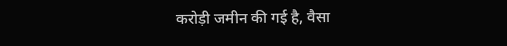करोड़ी जमीन की गई है, वैसा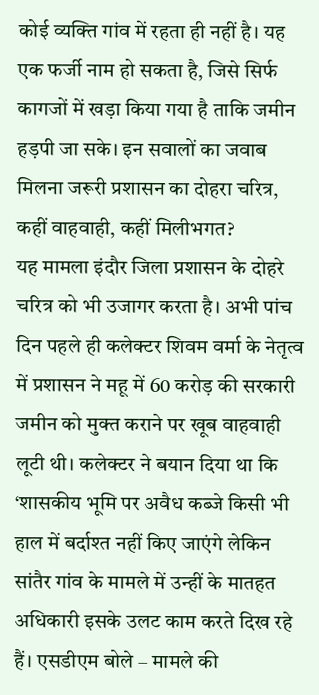कोई व्यक्ति गांव में रहता ही नहीं है। यह एक फर्जी नाम हो सकता है, जिसे सिर्फ कागजों में खड़ा किया गया है ताकि जमीन हड़पी जा सके। इन सवालों का जवाब मिलना जरूरी प्रशासन का दोहरा चरित्र, कहीं वाहवाही, कहीं मिलीभगत?
यह मामला इंदौर जिला प्रशासन के दोहरे चरित्र को भी उजागर करता है। अभी पांच दिन पहले ही कलेक्टर शिवम वर्मा के नेतृत्व में प्रशासन ने महू में 60 करोड़ की सरकारी जमीन को मुक्त कराने पर खूब वाहवाही लूटी थी। कलेक्टर ने बयान दिया था कि ‘शासकीय भूमि पर अवैध कब्जे किसी भी हाल में बर्दाश्त नहीं किए जाएंगे लेकिन सांतैर गांव के मामले में उन्हीं के मातहत अधिकारी इसके उलट काम करते दिख रहे हैं। एसडीएम बोले – मामले की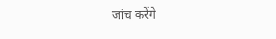जांच करेंगे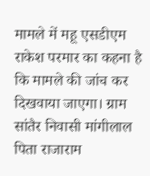मामले में महू एसडीएम राकेश परमार का कहना है कि मामले की जांच कर दिखवाया जाएगा। ग्राम सांतैर निवासी मांगीलाल पिता राजाराम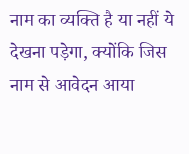नाम का व्यक्ति है या नहीं ये देखना पड़ेगा, क्योंकि जिस नाम से आवेदन आया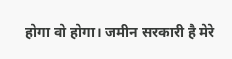होगा वो होगा। जमीन सरकारी है मेरे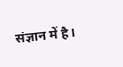संज्ञान में है।